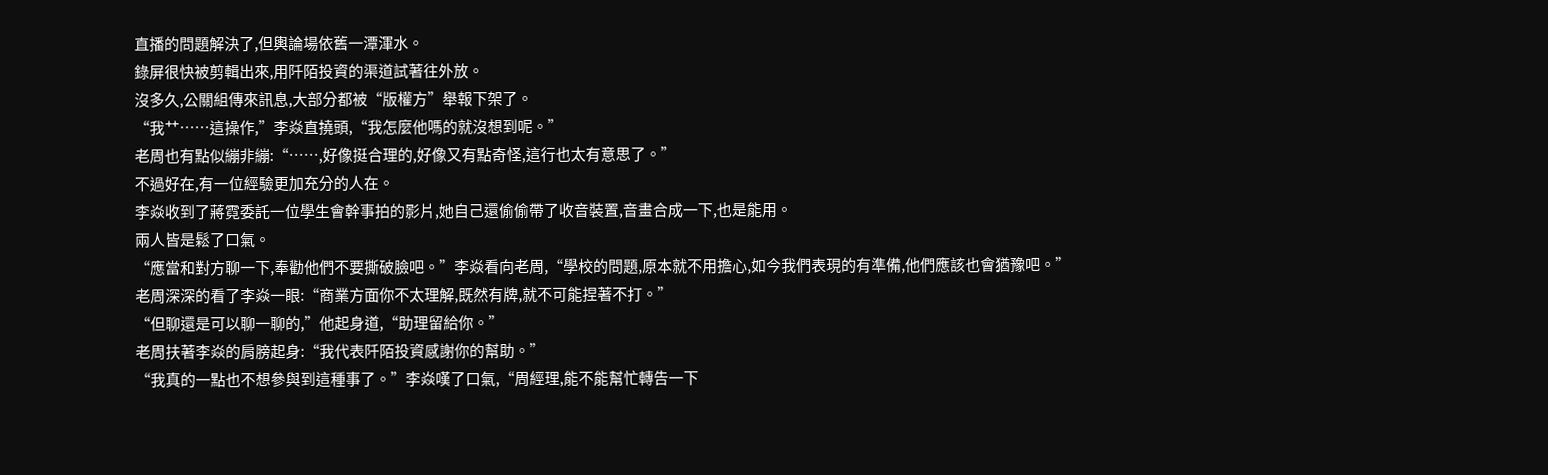直播的問題解決了,但輿論場依舊一潭渾水。
錄屏很快被剪輯出來,用阡陌投資的渠道試著往外放。
沒多久,公關組傳來訊息,大部分都被“版權方”舉報下架了。
“我艹……這操作,”李焱直撓頭,“我怎麼他嗎的就沒想到呢。”
老周也有點似繃非繃:“……,好像挺合理的,好像又有點奇怪,這行也太有意思了。”
不過好在,有一位經驗更加充分的人在。
李焱收到了蔣霓委託一位學生會幹事拍的影片,她自己還偷偷帶了收音裝置,音畫合成一下,也是能用。
兩人皆是鬆了口氣。
“應當和對方聊一下,奉勸他們不要撕破臉吧。”李焱看向老周,“學校的問題,原本就不用擔心,如今我們表現的有準備,他們應該也會猶豫吧。”
老周深深的看了李焱一眼:“商業方面你不太理解,既然有牌,就不可能捏著不打。”
“但聊還是可以聊一聊的,”他起身道,“助理留給你。”
老周扶著李焱的肩膀起身:“我代表阡陌投資感謝你的幫助。”
“我真的一點也不想參與到這種事了。”李焱嘆了口氣,“周經理,能不能幫忙轉告一下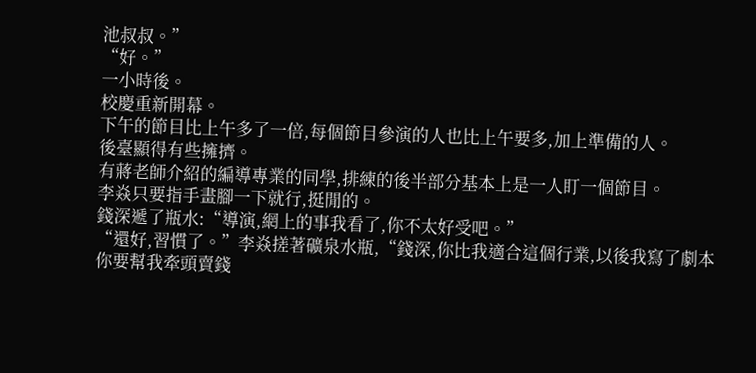池叔叔。”
“好。”
一小時後。
校慶重新開幕。
下午的節目比上午多了一倍,每個節目參演的人也比上午要多,加上準備的人。
後臺顯得有些擁擠。
有蔣老師介紹的編導專業的同學,排練的後半部分基本上是一人盯一個節目。
李焱只要指手畫腳一下就行,挺閒的。
錢深遞了瓶水:“導演,網上的事我看了,你不太好受吧。”
“還好,習慣了。”李焱搓著礦泉水瓶,“錢深,你比我適合這個行業,以後我寫了劇本你要幫我牽頭賣錢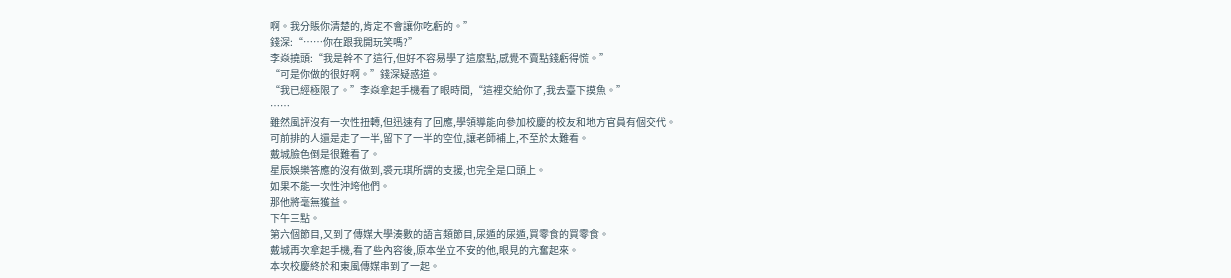啊。我分賬你清楚的,肯定不會讓你吃虧的。”
錢深:“……你在跟我開玩笑嗎?”
李焱撓頭:“我是幹不了這行,但好不容易學了這麼點,感覺不賣點錢虧得慌。”
“可是你做的很好啊。”錢深疑惑道。
“我已經極限了。”李焱拿起手機看了眼時間,“這裡交給你了,我去臺下摸魚。”
……
雖然風評沒有一次性扭轉,但迅速有了回應,學領導能向參加校慶的校友和地方官員有個交代。
可前排的人還是走了一半,留下了一半的空位,讓老師補上,不至於太難看。
戴城臉色倒是很難看了。
星辰娛樂答應的沒有做到,裘元琪所謂的支援,也完全是口頭上。
如果不能一次性沖垮他們。
那他將毫無獲益。
下午三點。
第六個節目,又到了傳媒大學湊數的語言類節目,尿遁的尿遁,買零食的買零食。
戴城再次拿起手機,看了些內容後,原本坐立不安的他,眼見的亢奮起來。
本次校慶終於和東風傳媒串到了一起。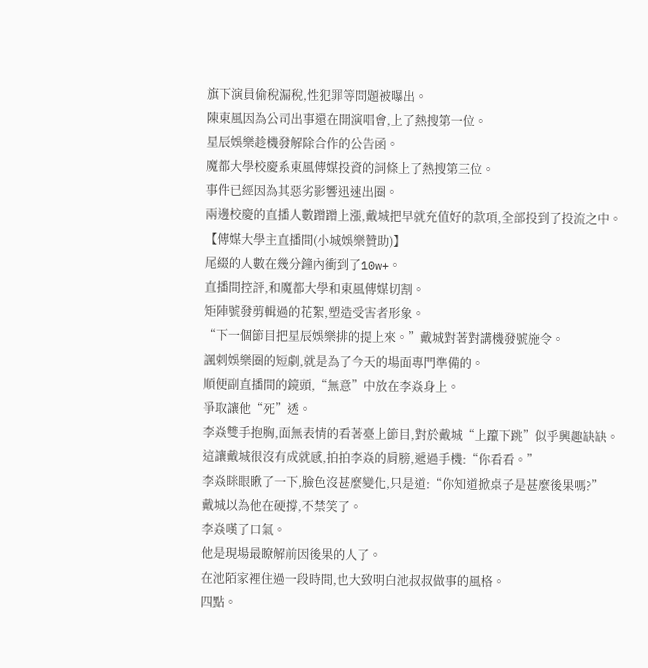旗下演員偷稅漏稅,性犯罪等問題被曝出。
陳東風因為公司出事還在開演唱會,上了熱搜第一位。
星辰娛樂趁機發解除合作的公告函。
魔都大學校慶系東風傳媒投資的詞條上了熱搜第三位。
事件已經因為其惡劣影響迅速出圈。
兩邊校慶的直播人數蹭蹭上漲,戴城把早就充值好的款項,全部投到了投流之中。
【傳媒大學主直播間(小城娛樂贊助)】
尾綴的人數在幾分鐘內衝到了10w+。
直播間控評,和魔都大學和東風傳媒切割。
矩陣號發剪輯過的花絮,塑造受害者形象。
“下一個節目把星辰娛樂排的提上來。”戴城對著對講機發號施令。
諷刺娛樂圈的短劇,就是為了今天的場面專門準備的。
順便副直播間的鏡頭,“無意”中放在李焱身上。
爭取讓他“死”透。
李焱雙手抱胸,面無表情的看著臺上節目,對於戴城“上躥下跳”似乎興趣缺缺。
這讓戴城很沒有成就感,拍拍李焱的肩膀,遞過手機:“你看看。”
李焱眯眼瞅了一下,臉色沒甚麼變化,只是道:“你知道掀桌子是甚麼後果嗎?”
戴城以為他在硬撐,不禁笑了。
李焱嘆了口氣。
他是現場最瞭解前因後果的人了。
在池陌家裡住過一段時間,也大致明白池叔叔做事的風格。
四點。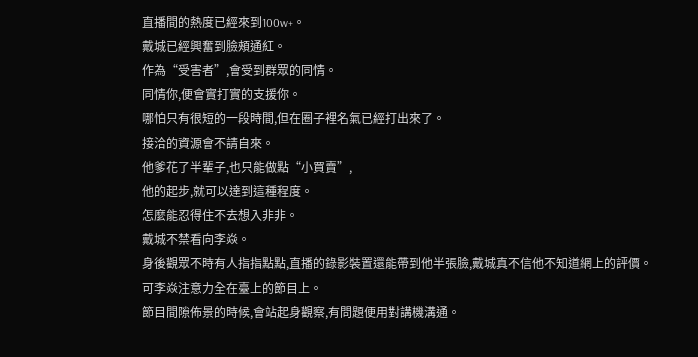直播間的熱度已經來到100w+。
戴城已經興奮到臉頰通紅。
作為“受害者”,會受到群眾的同情。
同情你,便會實打實的支援你。
哪怕只有很短的一段時間,但在圈子裡名氣已經打出來了。
接洽的資源會不請自來。
他爹花了半輩子,也只能做點“小買賣”,
他的起步,就可以達到這種程度。
怎麼能忍得住不去想入非非。
戴城不禁看向李焱。
身後觀眾不時有人指指點點,直播的錄影裝置還能帶到他半張臉,戴城真不信他不知道網上的評價。
可李焱注意力全在臺上的節目上。
節目間隙佈景的時候,會站起身觀察,有問題便用對講機溝通。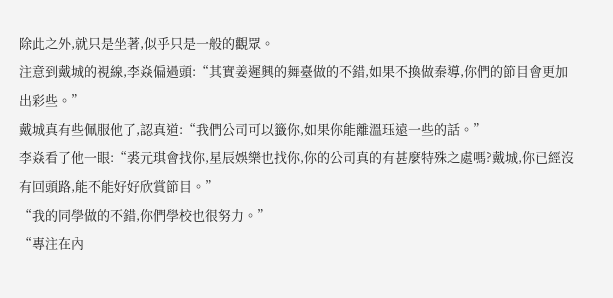除此之外,就只是坐著,似乎只是一般的觀眾。
注意到戴城的視線,李焱偏過頭:“其實姜遲興的舞臺做的不錯,如果不換做秦導,你們的節目會更加出彩些。”
戴城真有些佩服他了,認真道:“我們公司可以籤你,如果你能離溫珏遠一些的話。”
李焱看了他一眼:“裘元琪會找你,星辰娛樂也找你,你的公司真的有甚麼特殊之處嗎?戴城,你已經沒有回頭路,能不能好好欣賞節目。”
“我的同學做的不錯,你們學校也很努力。”
“專注在內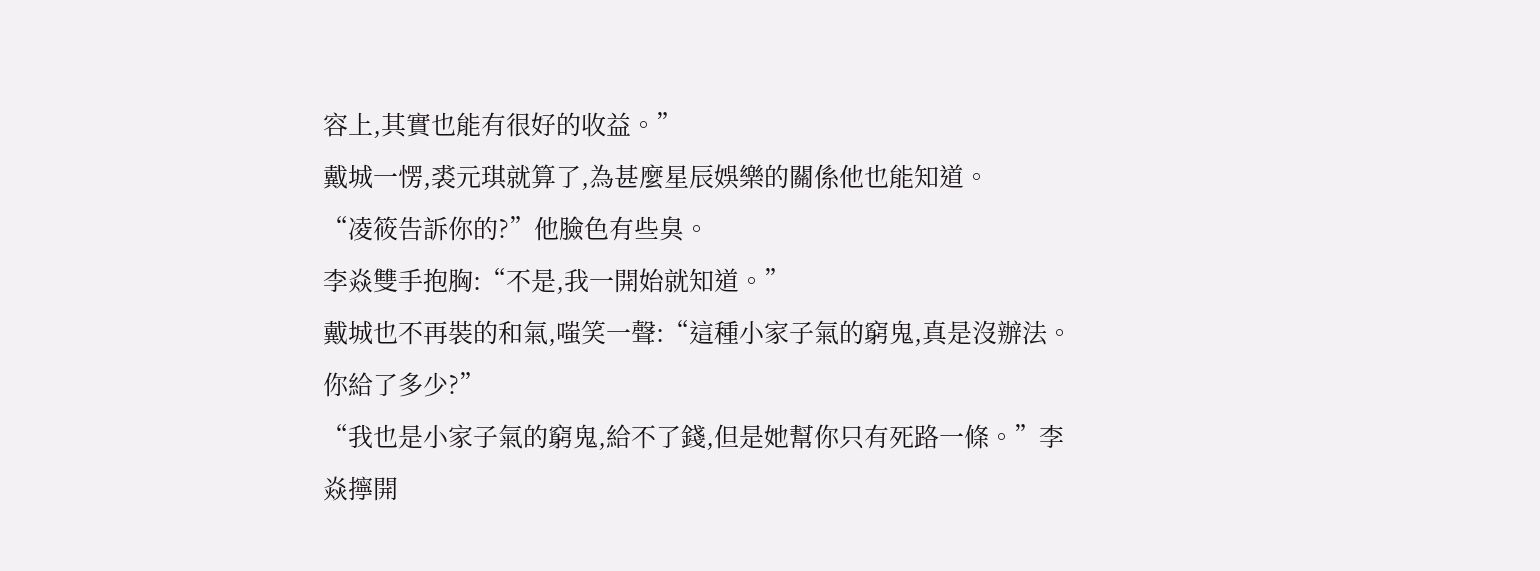容上,其實也能有很好的收益。”
戴城一愣,裘元琪就算了,為甚麼星辰娛樂的關係他也能知道。
“凌筱告訴你的?”他臉色有些臭。
李焱雙手抱胸:“不是,我一開始就知道。”
戴城也不再裝的和氣,嗤笑一聲:“這種小家子氣的窮鬼,真是沒辦法。你給了多少?”
“我也是小家子氣的窮鬼,給不了錢,但是她幫你只有死路一條。”李焱擰開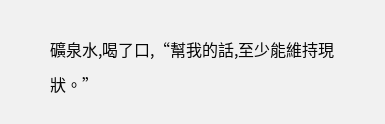礦泉水,喝了口,“幫我的話,至少能維持現狀。”